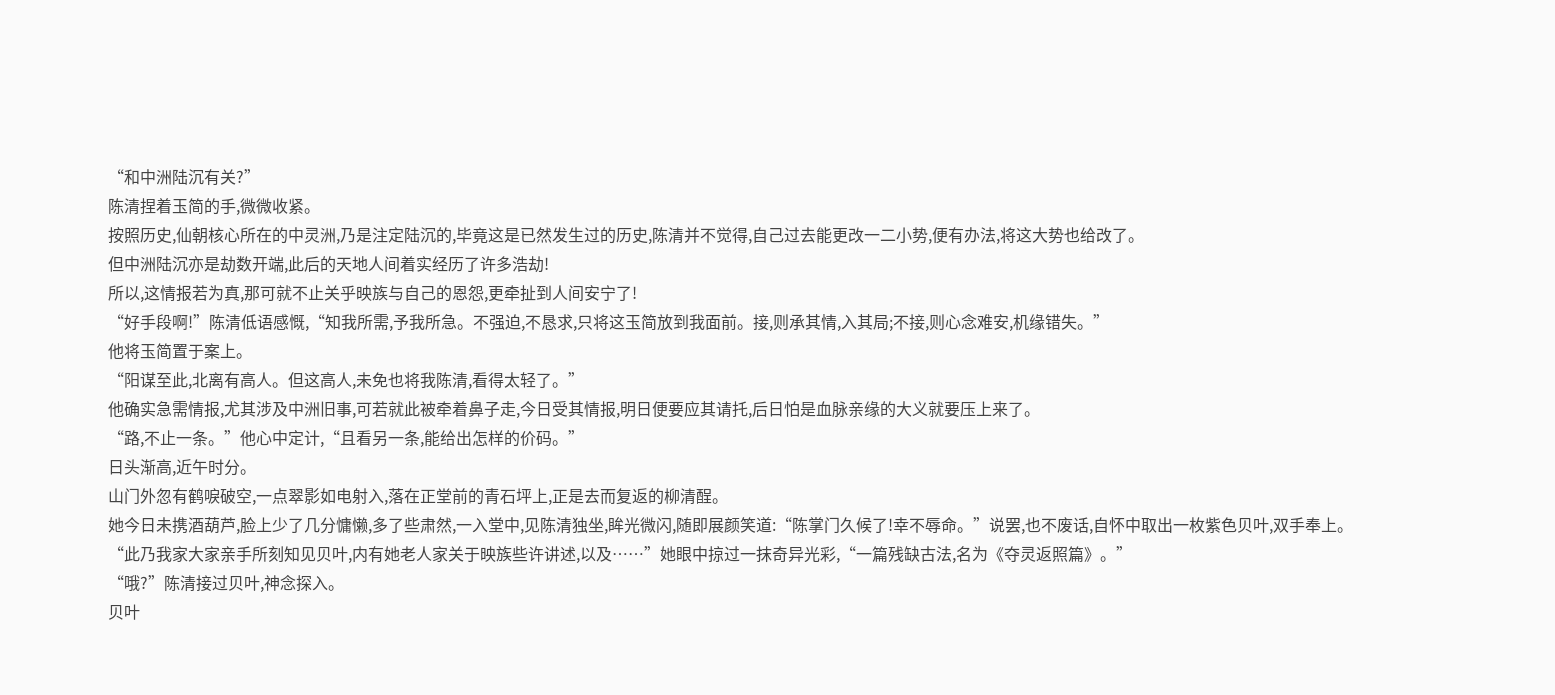“和中洲陆沉有关?”
陈清捏着玉简的手,微微收紧。
按照历史,仙朝核心所在的中灵洲,乃是注定陆沉的,毕竟这是已然发生过的历史,陈清并不觉得,自己过去能更改一二小势,便有办法,将这大势也给改了。
但中洲陆沉亦是劫数开端,此后的天地人间着实经历了许多浩劫!
所以,这情报若为真,那可就不止关乎映族与自己的恩怨,更牵扯到人间安宁了!
“好手段啊!”陈清低语感慨,“知我所需,予我所急。不强迫,不恳求,只将这玉简放到我面前。接,则承其情,入其局;不接,则心念难安,机缘错失。”
他将玉简置于案上。
“阳谋至此,北离有高人。但这高人,未免也将我陈清,看得太轻了。”
他确实急需情报,尤其涉及中洲旧事,可若就此被牵着鼻子走,今日受其情报,明日便要应其请托,后日怕是血脉亲缘的大义就要压上来了。
“路,不止一条。”他心中定计,“且看另一条,能给出怎样的价码。”
日头渐高,近午时分。
山门外忽有鹤唳破空,一点翠影如电射入,落在正堂前的青石坪上,正是去而复返的柳清酲。
她今日未携酒葫芦,脸上少了几分慵懒,多了些肃然,一入堂中,见陈清独坐,眸光微闪,随即展颜笑道:“陈掌门久候了!幸不辱命。”说罢,也不废话,自怀中取出一枚紫色贝叶,双手奉上。
“此乃我家大家亲手所刻知见贝叶,内有她老人家关于映族些许讲述,以及……”她眼中掠过一抹奇异光彩,“一篇残缺古法,名为《夺灵返照篇》。”
“哦?”陈清接过贝叶,神念探入。
贝叶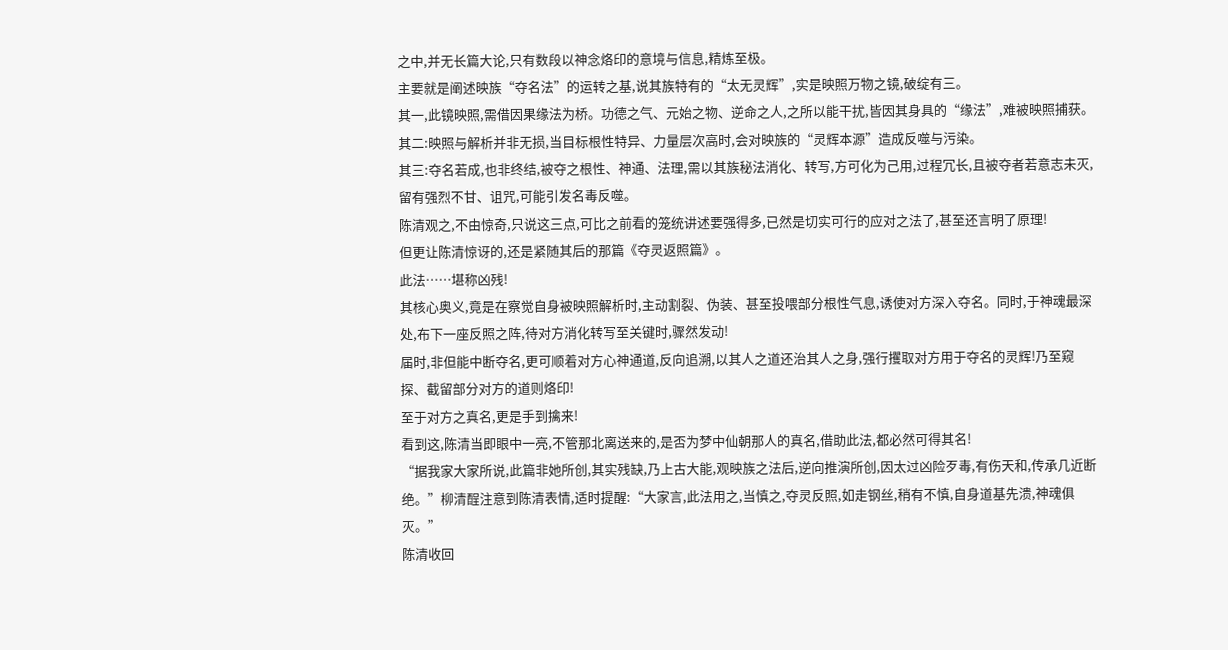之中,并无长篇大论,只有数段以神念烙印的意境与信息,精炼至极。
主要就是阐述映族“夺名法”的运转之基,说其族特有的“太无灵辉”,实是映照万物之镜,破绽有三。
其一,此镜映照,需借因果缘法为桥。功德之气、元始之物、逆命之人,之所以能干扰,皆因其身具的“缘法”,难被映照捕获。
其二:映照与解析并非无损,当目标根性特异、力量层次高时,会对映族的“灵辉本源”造成反噬与污染。
其三:夺名若成,也非终结,被夺之根性、神通、法理,需以其族秘法消化、转写,方可化为己用,过程冗长,且被夺者若意志未灭,留有强烈不甘、诅咒,可能引发名毒反噬。
陈清观之,不由惊奇,只说这三点,可比之前看的笼统讲述要强得多,已然是切实可行的应对之法了,甚至还言明了原理!
但更让陈清惊讶的,还是紧随其后的那篇《夺灵返照篇》。
此法……堪称凶残!
其核心奥义,竟是在察觉自身被映照解析时,主动割裂、伪装、甚至投喂部分根性气息,诱使对方深入夺名。同时,于神魂最深处,布下一座反照之阵,待对方消化转写至关键时,骤然发动!
届时,非但能中断夺名,更可顺着对方心神通道,反向追溯,以其人之道还治其人之身,强行攫取对方用于夺名的灵辉!乃至窥探、截留部分对方的道则烙印!
至于对方之真名,更是手到擒来!
看到这,陈清当即眼中一亮,不管那北离送来的,是否为梦中仙朝那人的真名,借助此法,都必然可得其名!
“据我家大家所说,此篇非她所创,其实残缺,乃上古大能,观映族之法后,逆向推演所创,因太过凶险歹毒,有伤天和,传承几近断绝。”柳清酲注意到陈清表情,适时提醒:“大家言,此法用之,当慎之,夺灵反照,如走钢丝,稍有不慎,自身道基先溃,神魂俱灭。”
陈清收回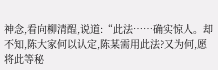神念,看向柳清酲,说道:“此法……确实惊人。却不知,陈大家何以认定,陈某需用此法?又为何,愿将此等秘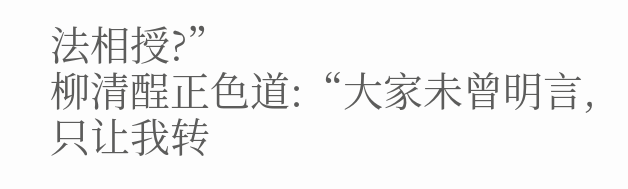法相授?”
柳清酲正色道:“大家未曾明言,只让我转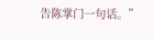告陈掌门一句话。”